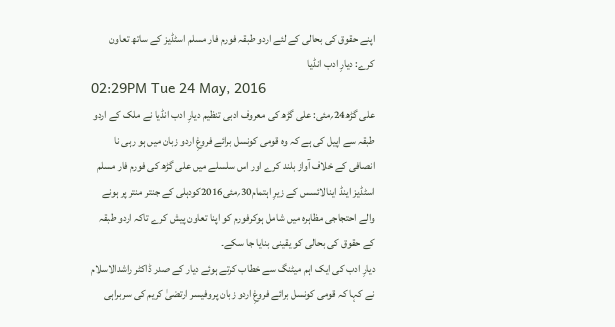اپنے حقوق کی بحالی کے لئے اردو طبقہ فورم فار مسلم اسٹڈیز کے ساتھ تعاون کرے: دیارِ ادب انڈیا
02:29PM Tue 24 May, 2016
علی گڑھ24؍مئی: علی گڑھ کی معروف ادبی تنظیم دیارِ ادب انڈیا نے ملک کے اردو طبقہ سے اپیل کی ہے کہ وہ قومی کونسل برائے فروغِ اردو زبان میں ہو رہی نا انصافی کے خلاف آواز بلند کرے اور اس سلسلے میں علی گڑھ کی فورم فار مسلم اسٹڈیز اینڈ اینالائسس کے زیرِ اہتمام30؍مئی2016کودہلی کے جنتر منتر پر ہونے والے احتجاجی مظاہرہ میں شامل ہوکرفورم کو اپنا تعاون پیش کرے تاکہ اردو طبقہ کے حقوق کی بحالی کو یقینی بنایا جا سکے۔
دیارِ ادب کی ایک اہم میٹنگ سے خطاب کرتے ہوئے دیار کے صدر ڈاکٹر راشدالاسلام نے کہا کہ قومی کونسل برائے فروغِ اردو زبان پروفیسر ارتضیٰ کریم کی سربراہی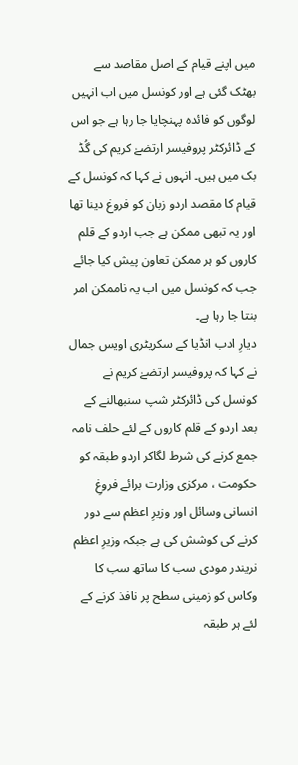میں اپنے قیام کے اصل مقاصد سے بھٹک گئی ہے اور کونسل میں اب انہیں لوگوں کو فائدہ پہنچایا جا رہا ہے جو اس کے ڈائرکٹر پروفیسر ارتضےٰ کریم کی گُڈ بک میں ہیں۔ انہوں نے کہا کہ کونسل کے قیام کا مقصد اردو زبان کو فروغ دینا تھا اور یہ تبھی ممکن ہے جب اردو کے قلم کاروں کو ہر ممکن تعاون پیش کیا جائے جب کہ کونسل میں اب یہ ناممکن امر بنتا جا رہا ہے۔
دیارِ ادب انڈیا کے سکریٹری اویس جمال نے کہا کہ پروفیسر ارتضےٰ کریم نے کونسل کی ڈائرکٹر شپ سنبھالنے کے بعد اردو کے قلم کاروں کے لئے حلف نامہ جمع کرنے کی شرط لگاکر اردو طبقہ کو حکومت ، مرکزی وزارت برائے فروغِ انسانی وسائل اور وزیرِ اعظم سے دور کرنے کی کوشش کی ہے جبکہ وزیرِ اعظم نریندر مودی سب کا ساتھ سب کا وکاس کو زمینی سطح پر نافذ کرنے کے لئے ہر طبقہ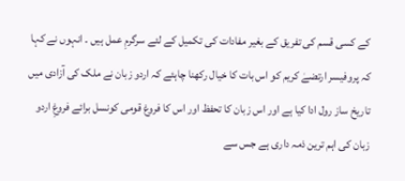کے کسی قسم کی تفریق کے بغیر مفادات کی تکمیل کے لئے سرگرمِ عمل ہیں ۔ انہوں نے کہا کہ پروفیسر ارتضےٰ کریم کو اس بات کا خیال رکھنا چاہئے کہ اردو زبان نے ملک کی آزادی میں تاریخ ساز رول ادا کیا ہے اور اس زبان کا تحفظ اور اس کا فروغ قومی کونسل برائے فروغِ اردو زبان کی اہم ترین ذمہ داری ہے جس سے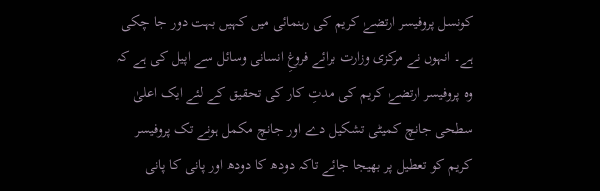کونسل پروفیسر ارتضےٰ کریم کی رہنمائی میں کہیں بہت دور جا چکی ہے۔ انہوں نے مرکزی وزارت برائے فروغِ انسانی وسائل سے اپیل کی ہے کہ وہ پروفیسر ارتضےٰ کریم کی مدتِ کار کی تحقیق کے لئے ایک اعلیٰ سطحی جانچ کمیٹی تشکیل دے اور جانچ مکمل ہونے تک پروفیسر کریم کو تعطیل پر بھیجا جائے تاکہ دودھ کا دودھ اور پانی کا پانی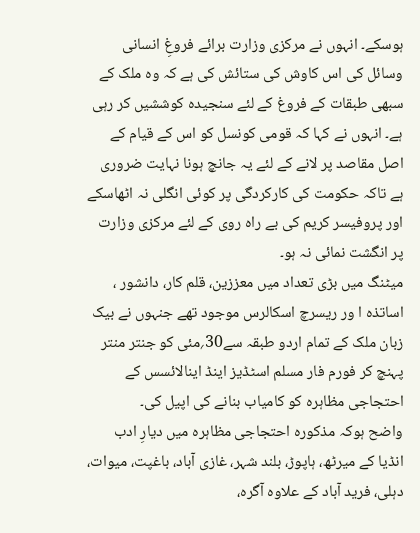ہوسکے۔ انہوں نے مرکزی وزارت برائے فروغِ انسانی وسائل کی اس کاوش کی ستائش کی ہے کہ وہ ملک کے سبھی طبقات کے فروغ کے لئے سنجیدہ کوششیں کر رہی ہے۔ انہوں نے کہا کہ قومی کونسل کو اس کے قیام کے اصل مقاصد پر لانے کے لئے یہ جانچ ہونا نہایت ضروری ہے تاکہ حکومت کی کارکردگی پر کوئی انگلی نہ اٹھاسکے اور پروفیسر کریم کی بے راہ روی کے لئے مرکزی وزارت پر انگشت نمائی نہ ہو۔
میٹنگ میں بڑی تعداد میں معززین، قلم کار، دانشور ، اساتذہ ا ور ریسرچ اسکالرس موجود تھے جنہوں نے بیک زبان ملک کے تمام اردو طبقہ سے30؍مئی کو جنتر منتر پہنچ کر فورم فار مسلم اسٹڈیز اینڈ اینالائسس کے احتجاجی مظاہرہ کو کامیاب بنانے کی اپیل کی۔
واضح ہوکہ مذکورہ احتجاجی مظاہرہ میں دیارِ ادب انڈیا کے میرٹھ، ہاپوڑ، بلند شہر، غازی آباد، باغپت، میوات، دہلی، فرید آباد کے علاوہ آگرہ،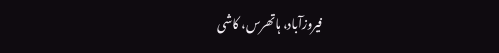فیروزآباد، ہاتھرس، کاشی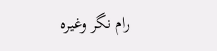رام نگر وغیرہ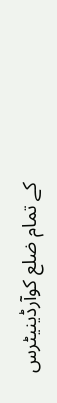کے تمام ضلع کوآرڈینیٹرس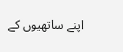اپنے ساتھیوں کے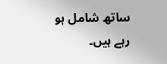ساتھ شامل ہو رہے ہیں۔